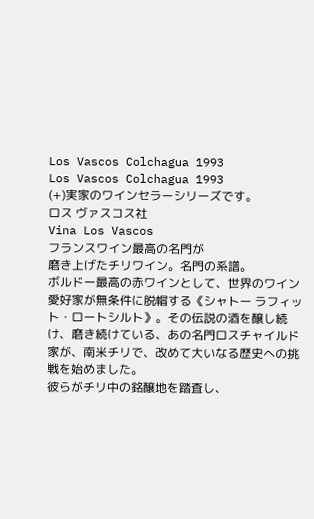Los Vascos Colchagua 1993
Los Vascos Colchagua 1993
(+)実家のワインセラーシリーズです。
ロス ヴァスコス社
Vina Los Vascos
フランスワイン最高の名門が
磨き上げたチリワイン。名門の系譜。
ボルドー最高の赤ワインとして、世界のワイン愛好家が無条件に脱帽する《シャトー ラフィット・ロートシルト》。その伝説の酒を醸し続け、磨き続けている、あの名門ロスチャイルド家が、南米チリで、改めて大いなる歴史への挑戦を始めました。
彼らがチリ中の銘醸地を踏査し、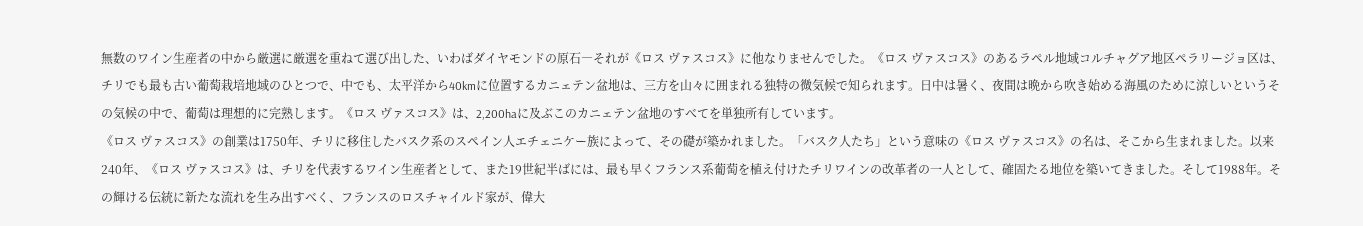無数のワイン生産者の中から厳選に厳選を重ねて選び出した、いわばダイヤモンドの原石―それが《ロス ヴァスコス》に他なりませんでした。《ロス ヴァスコス》のあるラペル地域コルチャグア地区ペラリージョ区は、チリでも最も古い葡萄栽培地域のひとつで、中でも、太平洋から40kmに位置するカニェテン盆地は、三方を山々に囲まれる独特の微気候で知られます。日中は暑く、夜間は晩から吹き始める海風のために涼しいというその気候の中で、葡萄は理想的に完熟します。《ロス ヴァスコス》は、2,200haに及ぶこのカニェテン盆地のすべてを単独所有しています。
《ロス ヴァスコス》の創業は1750年、チリに移住したバスク系のスペイン人エチェニケー族によって、その礎が築かれました。「バスク人たち」という意味の《ロス ヴァスコス》の名は、そこから生まれました。以来240年、《ロス ヴァスコス》は、チリを代表するワイン生産者として、また19世紀半ばには、最も早くフランス系葡萄を植え付けたチリワインの改革者の一人として、確固たる地位を築いてきました。そして1988年。その輝ける伝統に新たな流れを生み出すべく、フランスのロスチャイルド家が、偉大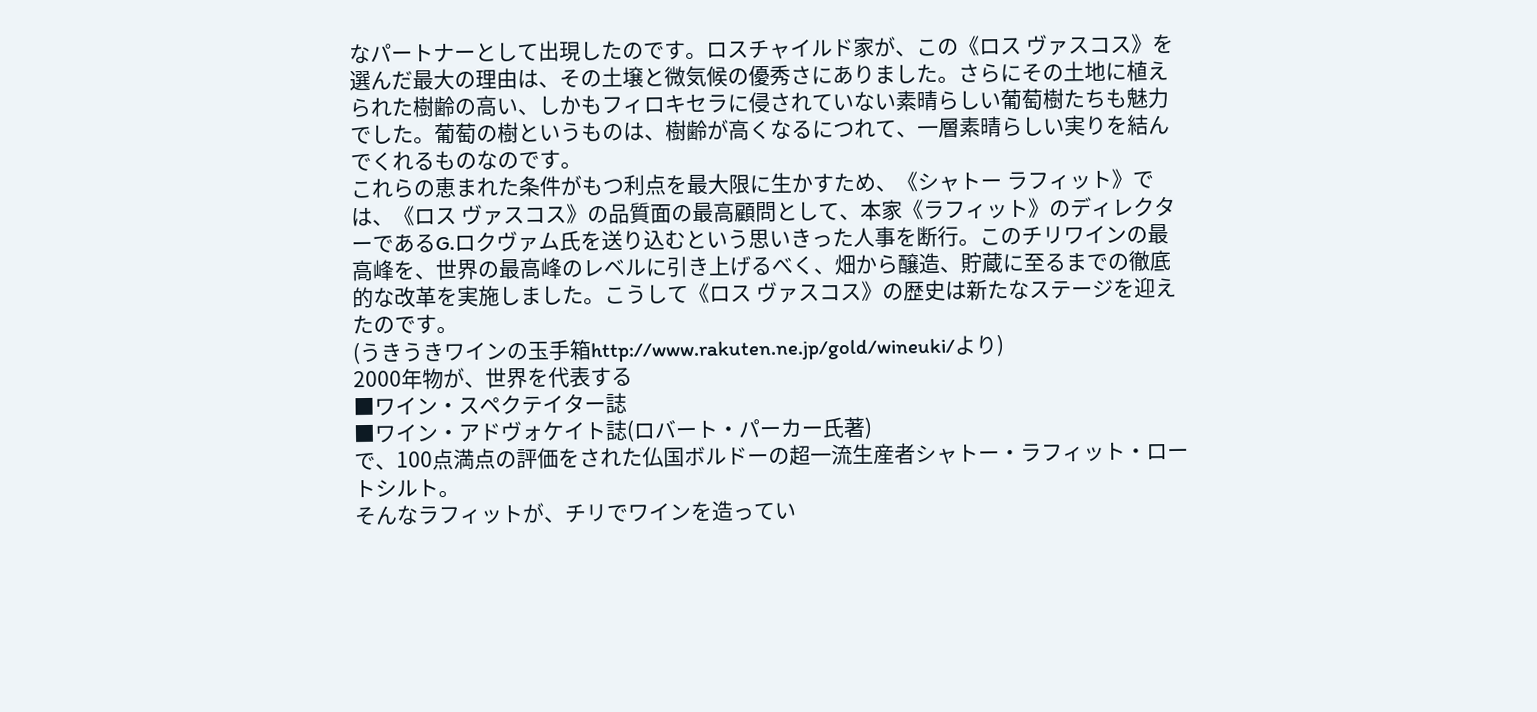なパートナーとして出現したのです。ロスチャイルド家が、この《ロス ヴァスコス》を選んだ最大の理由は、その土壌と微気候の優秀さにありました。さらにその土地に植えられた樹齢の高い、しかもフィロキセラに侵されていない素晴らしい葡萄樹たちも魅力でした。葡萄の樹というものは、樹齢が高くなるにつれて、一層素晴らしい実りを結んでくれるものなのです。
これらの恵まれた条件がもつ利点を最大限に生かすため、《シャトー ラフィット》では、《ロス ヴァスコス》の品質面の最高顧問として、本家《ラフィット》のディレクターであるG.ロクヴァム氏を送り込むという思いきった人事を断行。このチリワインの最高峰を、世界の最高峰のレベルに引き上げるべく、畑から醸造、貯蔵に至るまでの徹底的な改革を実施しました。こうして《ロス ヴァスコス》の歴史は新たなステージを迎えたのです。
(うきうきワインの玉手箱http://www.rakuten.ne.jp/gold/wineuki/より)
2000年物が、世界を代表する
■ワイン・スペクテイター誌
■ワイン・アドヴォケイト誌(ロバート・パーカー氏著)
で、100点満点の評価をされた仏国ボルドーの超一流生産者シャトー・ラフィット・ロートシルト。
そんなラフィットが、チリでワインを造ってい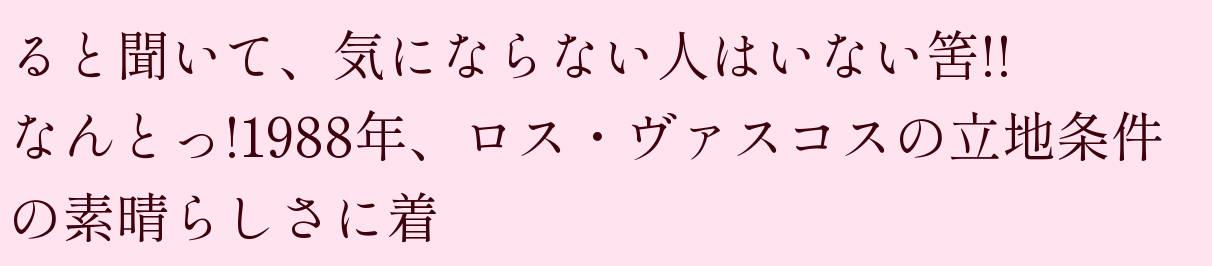ると聞いて、気にならない人はいない筈!!
なんとっ!1988年、ロス・ヴァスコスの立地条件の素晴らしさに着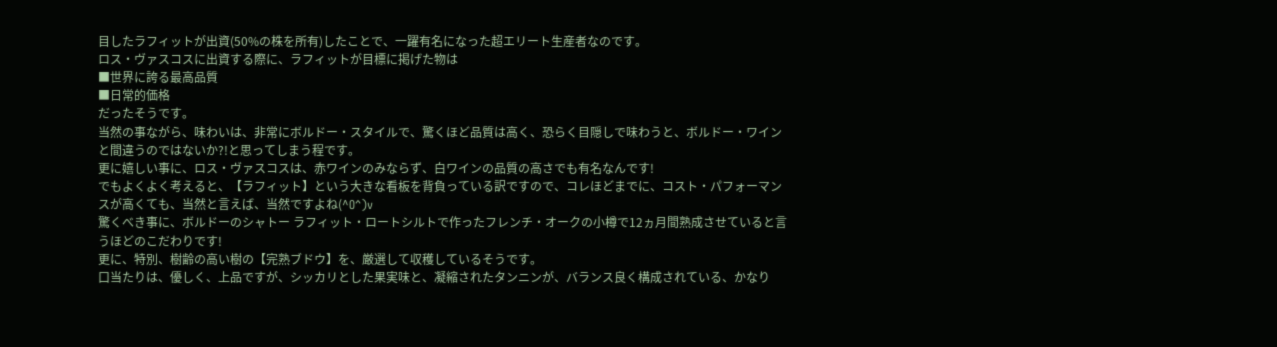目したラフィットが出資(50%の株を所有)したことで、一躍有名になった超エリート生産者なのです。
ロス・ヴァスコスに出資する際に、ラフィットが目標に掲げた物は
■世界に誇る最高品質
■日常的価格
だったそうです。
当然の事ながら、味わいは、非常にボルドー・スタイルで、驚くほど品質は高く、恐らく目隠しで味わうと、ボルドー・ワインと間違うのではないか?!と思ってしまう程です。
更に嬉しい事に、ロス・ヴァスコスは、赤ワインのみならず、白ワインの品質の高さでも有名なんです!
でもよくよく考えると、【ラフィット】という大きな看板を背負っている訳ですので、コレほどまでに、コスト・パフォーマンスが高くても、当然と言えば、当然ですよね(^O^)v
驚くべき事に、ボルドーのシャトー ラフィット・ロートシルトで作ったフレンチ・オークの小樽で12ヵ月間熟成させていると言うほどのこだわりです!
更に、特別、樹齢の高い樹の【完熟ブドウ】を、厳選して収穫しているそうです。
口当たりは、優しく、上品ですが、シッカリとした果実味と、凝縮されたタンニンが、バランス良く構成されている、かなり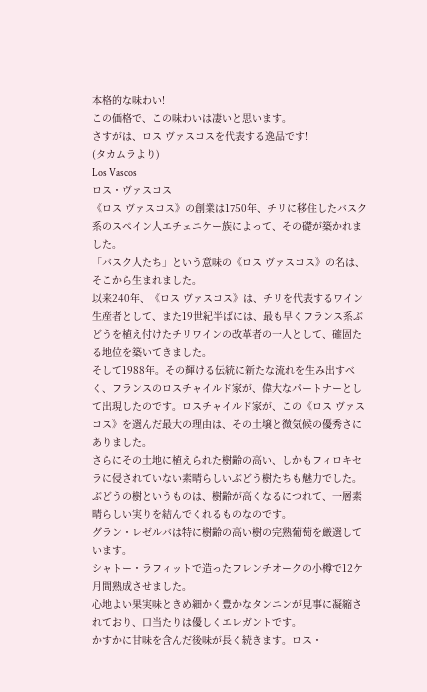本格的な味わい!
この価格で、この味わいは凄いと思います。
さすがは、ロス ヴァスコスを代表する逸品です!
(タカムラより)
Los Vascos
ロス・ヴァスコス
《ロス ヴァスコス》の創業は1750年、チリに移住したバスク系のスペイン人エチェニケー族によって、その礎が築かれました。
「バスク人たち」という意味の《ロス ヴァスコス》の名は、そこから生まれました。
以来240年、《ロス ヴァスコス》は、チリを代表するワイン生産者として、また19世紀半ばには、最も早くフランス系ぶどうを植え付けたチリワインの改革者の一人として、確固たる地位を築いてきました。
そして1988年。その輝ける伝統に新たな流れを生み出すべく、フランスのロスチャイルド家が、偉大なパートナーとして出現したのです。ロスチャイルド家が、この《ロス ヴァスコス》を選んだ最大の理由は、その土壌と微気候の優秀さにありました。
さらにその土地に植えられた樹齢の高い、しかもフィロキセラに侵されていない素晴らしいぶどう樹たちも魅力でした。
ぶどうの樹というものは、樹齢が高くなるにつれて、一層素晴らしい実りを結んでくれるものなのです。
グラン・レゼルバは特に樹齢の高い樹の完熟葡萄を厳選しています。
シャトー・ラフィットで造ったフレンチオークの小樽で12ケ月間熟成させました。
心地よい果実味ときめ細かく豊かなタンニンが見事に凝縮されており、口当たりは優しくエレガントです。
かすかに甘味を含んだ後味が長く続きます。ロス・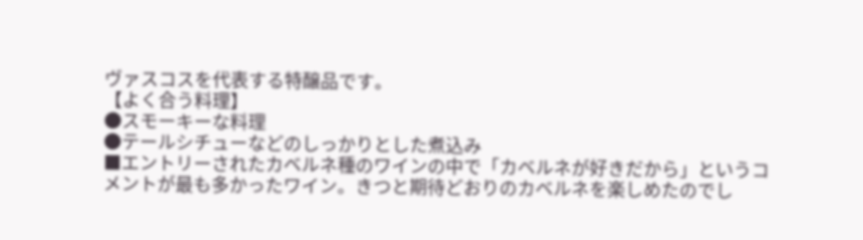ヴァスコスを代表する特醸品です。
【よく合う料理】
●スモーキーな料理
●テールシチューなどのしっかりとした煮込み
■エントリーされたカベルネ種のワインの中で「カベルネが好きだから」というコメントが最も多かったワイン。きつと期待どおりのカベルネを楽しめたのでし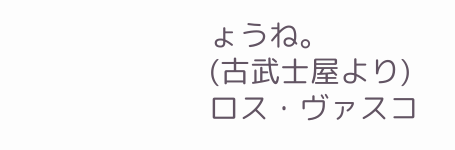ょうね。
(古武士屋より)
ロス・ヴァスコ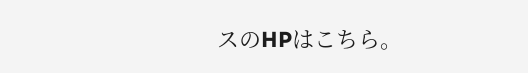スのHPはこちら。